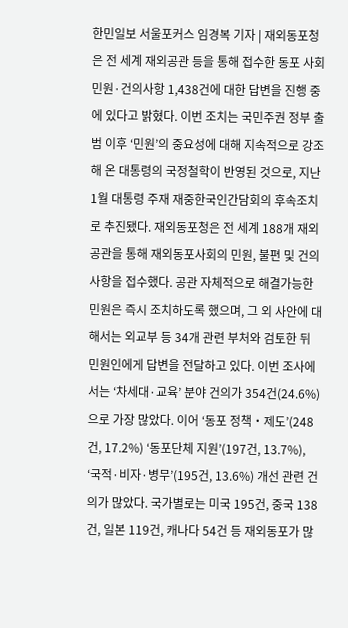한민일보 서울포커스 임경복 기자 | 재외동포청은 전 세계 재외공관 등을 통해 접수한 동포 사회 민원·건의사항 1,438건에 대한 답변을 진행 중에 있다고 밝혔다. 이번 조치는 국민주권 정부 출범 이후 ‘민원’의 중요성에 대해 지속적으로 강조해 온 대통령의 국정철학이 반영된 것으로, 지난 1월 대통령 주재 재중한국인간담회의 후속조치로 추진됐다. 재외동포청은 전 세계 188개 재외공관을 통해 재외동포사회의 민원, 불편 및 건의 사항을 접수했다. 공관 자체적으로 해결가능한 민원은 즉시 조치하도록 했으며, 그 외 사안에 대해서는 외교부 등 34개 관련 부처와 검토한 뒤 민원인에게 답변을 전달하고 있다. 이번 조사에서는 ‘차세대·교육’ 분야 건의가 354건(24.6%)으로 가장 많았다. 이어 ‘동포 정책‧제도’(248건, 17.2%) ‘동포단체 지원’(197건, 13.7%), ‘국적·비자·병무’(195건, 13.6%) 개선 관련 건의가 많았다. 국가별로는 미국 195건, 중국 138건, 일본 119건, 캐나다 54건 등 재외동포가 많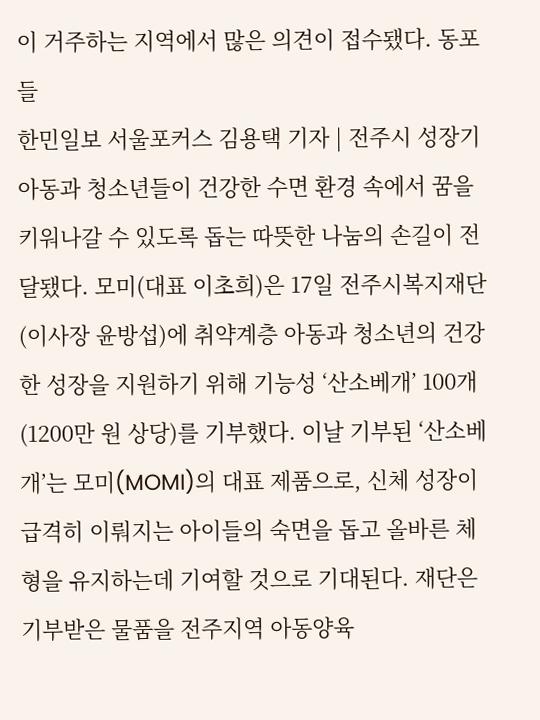이 거주하는 지역에서 많은 의견이 접수됐다. 동포들
한민일보 서울포커스 김용택 기자 | 전주시 성장기 아동과 청소년들이 건강한 수면 환경 속에서 꿈을 키워나갈 수 있도록 돕는 따뜻한 나눔의 손길이 전달됐다. 모미(대표 이초희)은 17일 전주시복지재단(이사장 윤방섭)에 취약계층 아동과 청소년의 건강한 성장을 지원하기 위해 기능성 ‘산소베개’ 100개(1200만 원 상당)를 기부했다. 이날 기부된 ‘산소베개’는 모미(MOMI)의 대표 제품으로, 신체 성장이 급격히 이뤄지는 아이들의 숙면을 돕고 올바른 체형을 유지하는데 기여할 것으로 기대된다. 재단은 기부받은 물품을 전주지역 아동양육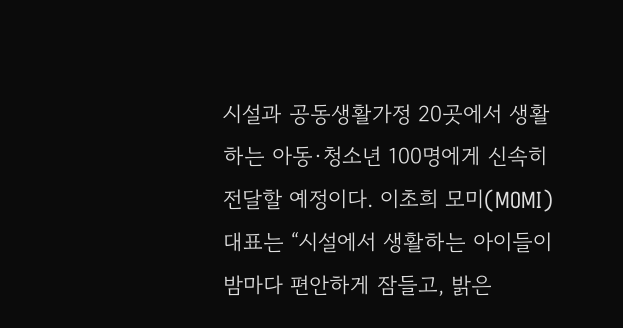시설과 공동생활가정 20곳에서 생활하는 아동·청소년 100명에게 신속히 전달할 예정이다. 이초희 모미(MOMI) 대표는 “시설에서 생활하는 아이들이 밤마다 편안하게 잠들고, 밝은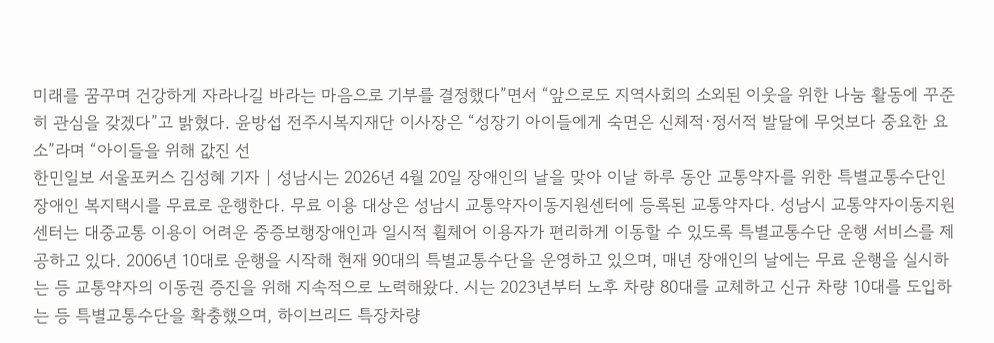미래를 꿈꾸며 건강하게 자라나길 바라는 마음으로 기부를 결정했다”면서 “앞으로도 지역사회의 소외된 이웃을 위한 나눔 활동에 꾸준히 관심을 갖겠다”고 밝혔다. 윤방섭 전주시복지재단 이사장은 “성장기 아이들에게 숙면은 신체적·정서적 발달에 무엇보다 중요한 요소”라며 “아이들을 위해 값진 선
한민일보 서울포커스 김성혜 기자 | 성남시는 2026년 4월 20일 장애인의 날을 맞아 이날 하루 동안 교통약자를 위한 특별교통수단인 장애인 복지택시를 무료로 운행한다. 무료 이용 대상은 성남시 교통약자이동지원센터에 등록된 교통약자다. 성남시 교통약자이동지원센터는 대중교통 이용이 어려운 중증보행장애인과 일시적 휠체어 이용자가 편리하게 이동할 수 있도록 특별교통수단 운행 서비스를 제공하고 있다. 2006년 10대로 운행을 시작해 현재 90대의 특별교통수단을 운영하고 있으며, 매년 장애인의 날에는 무료 운행을 실시하는 등 교통약자의 이동권 증진을 위해 지속적으로 노력해왔다. 시는 2023년부터 노후 차량 80대를 교체하고 신규 차량 10대를 도입하는 등 특별교통수단을 확충했으며, 하이브리드 특장차량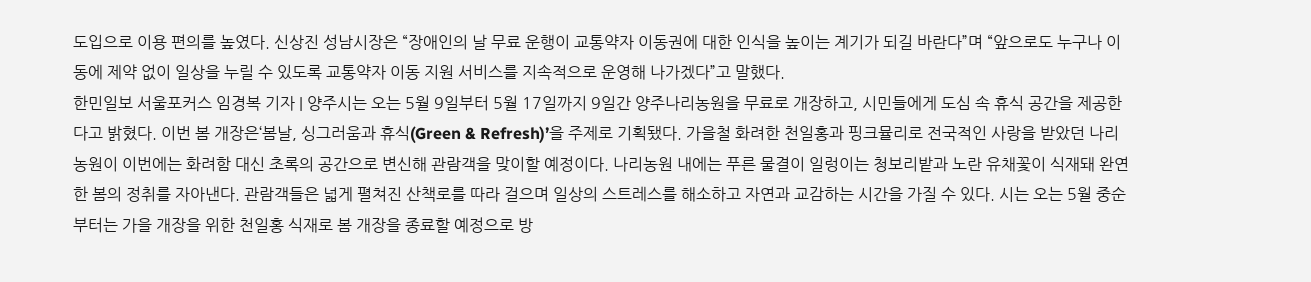도입으로 이용 편의를 높였다. 신상진 성남시장은 “장애인의 날 무료 운행이 교통약자 이동권에 대한 인식을 높이는 계기가 되길 바란다”며 “앞으로도 누구나 이동에 제약 없이 일상을 누릴 수 있도록 교통약자 이동 지원 서비스를 지속적으로 운영해 나가겠다”고 말했다.
한민일보 서울포커스 임경복 기자 | 양주시는 오는 5월 9일부터 5월 17일까지 9일간 양주나리농원을 무료로 개장하고, 시민들에게 도심 속 휴식 공간을 제공한다고 밝혔다. 이번 봄 개장은‘봄날, 싱그러움과 휴식(Green & Refresh)’을 주제로 기획됐다. 가을철 화려한 천일홍과 핑크뮬리로 전국적인 사랑을 받았던 나리농원이 이번에는 화려함 대신 초록의 공간으로 변신해 관람객을 맞이할 예정이다. 나리농원 내에는 푸른 물결이 일렁이는 청보리밭과 노란 유채꽃이 식재돼 완연한 봄의 정취를 자아낸다. 관람객들은 넓게 펼쳐진 산책로를 따라 걸으며 일상의 스트레스를 해소하고 자연과 교감하는 시간을 가질 수 있다. 시는 오는 5월 중순부터는 가을 개장을 위한 천일홍 식재로 봄 개장을 종료할 예정으로 방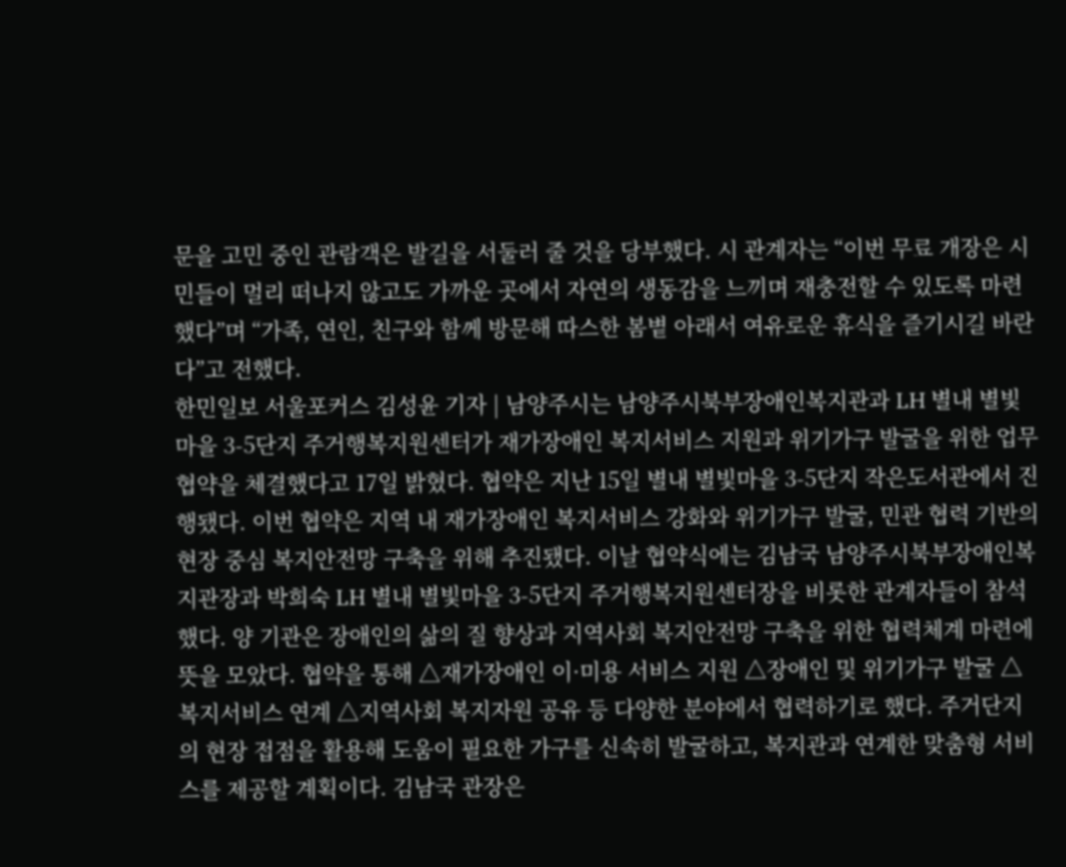문을 고민 중인 관람객은 발길을 서둘러 줄 것을 당부했다. 시 관계자는 “이번 무료 개장은 시민들이 멀리 떠나지 않고도 가까운 곳에서 자연의 생동감을 느끼며 재충전할 수 있도록 마련했다”며 “가족, 연인, 친구와 함께 방문해 따스한 봄볕 아래서 여유로운 휴식을 즐기시길 바란다”고 전했다.
한민일보 서울포커스 김성윤 기자 | 남양주시는 남양주시북부장애인복지관과 LH 별내 별빛마을 3-5단지 주거행복지원센터가 재가장애인 복지서비스 지원과 위기가구 발굴을 위한 업무협약을 체결했다고 17일 밝혔다. 협약은 지난 15일 별내 별빛마을 3-5단지 작은도서관에서 진행됐다. 이번 협약은 지역 내 재가장애인 복지서비스 강화와 위기가구 발굴, 민관 협력 기반의 현장 중심 복지안전망 구축을 위해 추진됐다. 이날 협약식에는 김남국 남양주시북부장애인복지관장과 박희숙 LH 별내 별빛마을 3-5단지 주거행복지원센터장을 비롯한 관계자들이 참석했다. 양 기관은 장애인의 삶의 질 향상과 지역사회 복지안전망 구축을 위한 협력체계 마련에 뜻을 모았다. 협약을 통해 △재가장애인 이·미용 서비스 지원 △장애인 및 위기가구 발굴 △복지서비스 연계 △지역사회 복지자원 공유 등 다양한 분야에서 협력하기로 했다. 주거단지의 현장 접점을 활용해 도움이 필요한 가구를 신속히 발굴하고, 복지관과 연계한 맞춤형 서비스를 제공할 계획이다. 김남국 관장은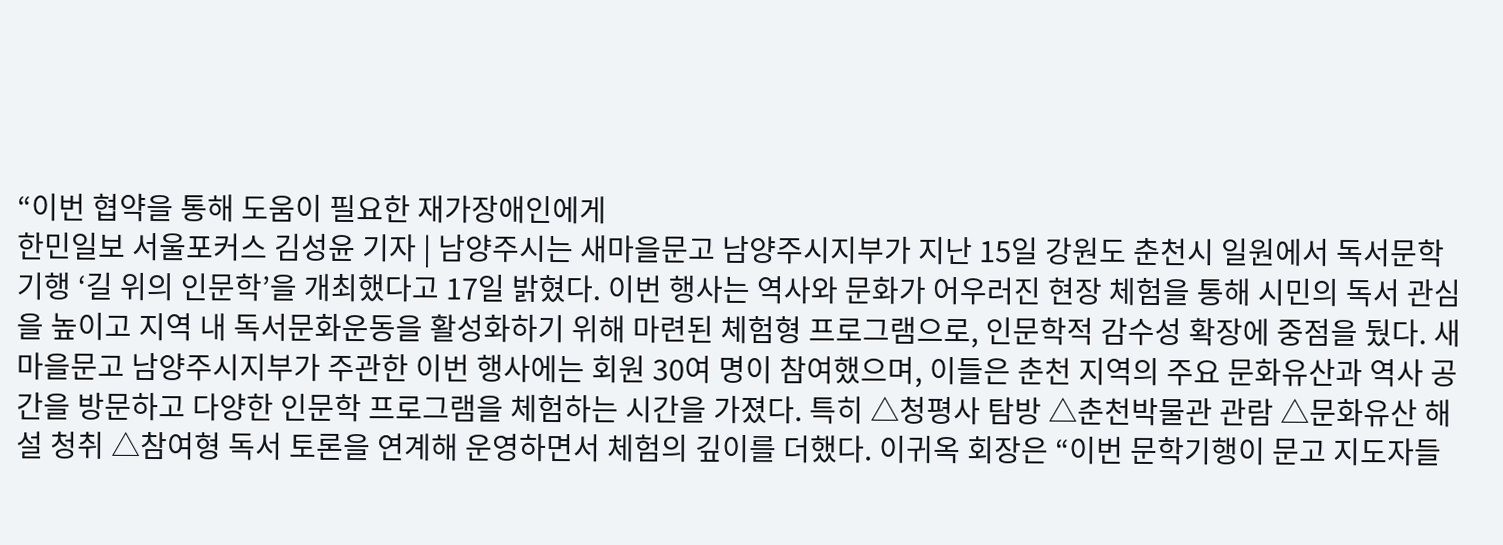“이번 협약을 통해 도움이 필요한 재가장애인에게
한민일보 서울포커스 김성윤 기자 | 남양주시는 새마을문고 남양주시지부가 지난 15일 강원도 춘천시 일원에서 독서문학기행 ‘길 위의 인문학’을 개최했다고 17일 밝혔다. 이번 행사는 역사와 문화가 어우러진 현장 체험을 통해 시민의 독서 관심을 높이고 지역 내 독서문화운동을 활성화하기 위해 마련된 체험형 프로그램으로, 인문학적 감수성 확장에 중점을 뒀다. 새마을문고 남양주시지부가 주관한 이번 행사에는 회원 30여 명이 참여했으며, 이들은 춘천 지역의 주요 문화유산과 역사 공간을 방문하고 다양한 인문학 프로그램을 체험하는 시간을 가졌다. 특히 △청평사 탐방 △춘천박물관 관람 △문화유산 해설 청취 △참여형 독서 토론을 연계해 운영하면서 체험의 깊이를 더했다. 이귀옥 회장은 “이번 문학기행이 문고 지도자들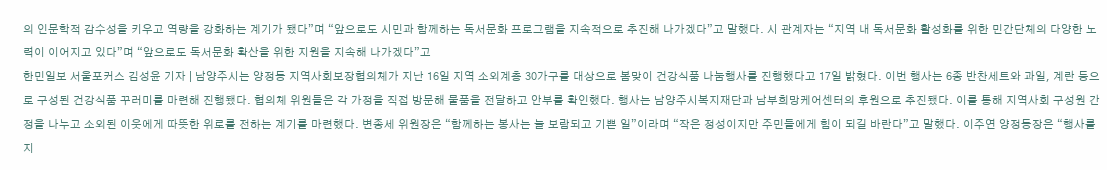의 인문학적 감수성을 키우고 역량을 강화하는 계기가 됐다”며 “앞으로도 시민과 함께하는 독서문화 프로그램을 지속적으로 추진해 나가겠다”고 말했다. 시 관계자는 “지역 내 독서문화 활성화를 위한 민간단체의 다양한 노력이 이어지고 있다”며 “앞으로도 독서문화 확산을 위한 지원을 지속해 나가겠다”고
한민일보 서울포커스 김성윤 기자 | 남양주시는 양정동 지역사회보장협의체가 지난 16일 지역 소외계층 30가구를 대상으로 봄맞이 건강식품 나눔행사를 진행했다고 17일 밝혔다. 이번 행사는 6종 반찬세트와 과일, 계란 등으로 구성된 건강식품 꾸러미를 마련해 진행됐다. 협의체 위원들은 각 가정을 직접 방문해 물품을 전달하고 안부를 확인했다. 행사는 남양주시복지재단과 남부희망케어센터의 후원으로 추진됐다. 이를 통해 지역사회 구성원 간 정을 나누고 소외된 이웃에게 따뜻한 위로를 전하는 계기를 마련했다. 변종세 위원장은 “함께하는 봉사는 늘 보람되고 기쁜 일”이라며 “작은 정성이지만 주민들에게 힘이 되길 바란다”고 말했다. 이주연 양정동장은 “행사를 지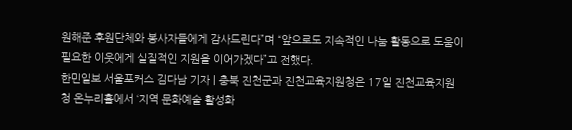원해준 후원단체와 봉사자들에게 감사드린다”며 “앞으로도 지속적인 나눔 활동으로 도움이 필요한 이웃에게 실질적인 지원을 이어가겠다”고 전했다.
한민일보 서울포커스 김다남 기자 | 충북 진천군과 진천교육지원청은 17일 진천교육지원청 온누리홀에서 ‘지역 문화예술 활성화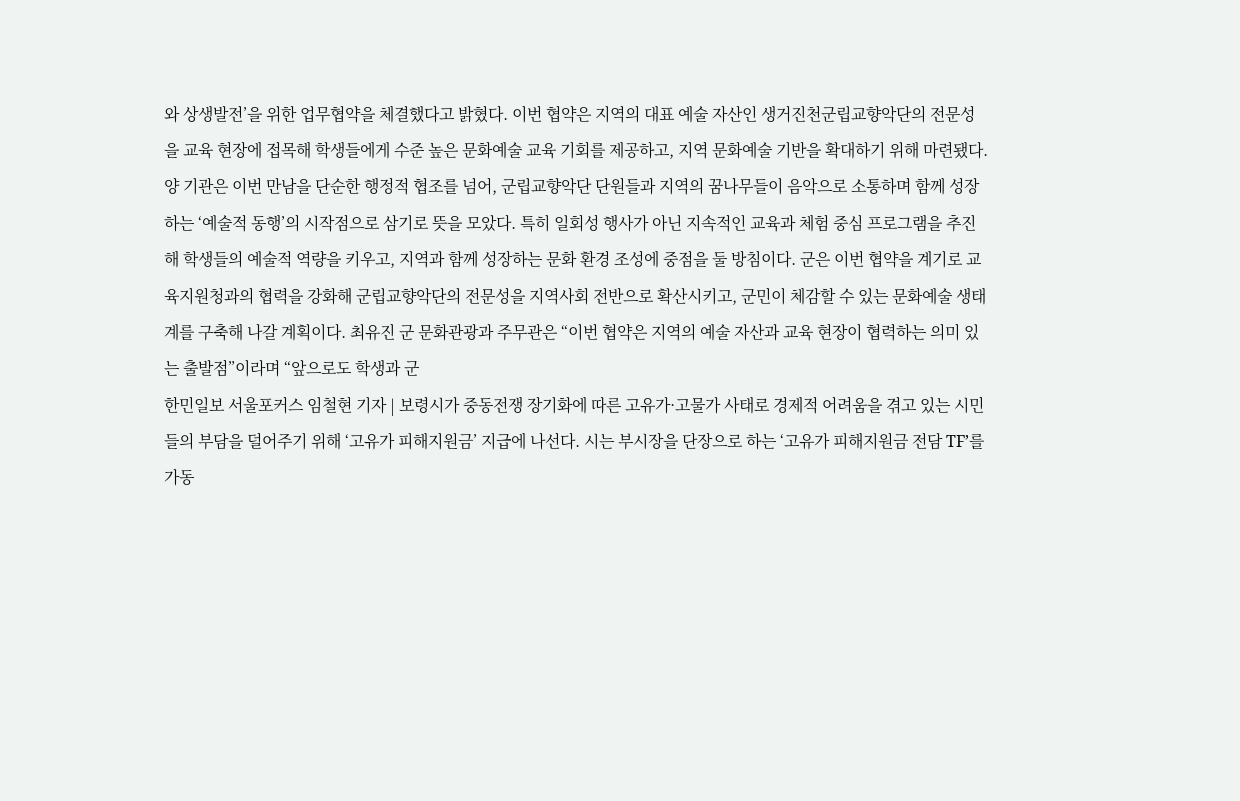와 상생발전’을 위한 업무협약을 체결했다고 밝혔다. 이번 협약은 지역의 대표 예술 자산인 생거진천군립교향악단의 전문성을 교육 현장에 접목해 학생들에게 수준 높은 문화예술 교육 기회를 제공하고, 지역 문화예술 기반을 확대하기 위해 마련됐다. 양 기관은 이번 만남을 단순한 행정적 협조를 넘어, 군립교향악단 단원들과 지역의 꿈나무들이 음악으로 소통하며 함께 성장하는 ‘예술적 동행’의 시작점으로 삼기로 뜻을 모았다. 특히 일회성 행사가 아닌 지속적인 교육과 체험 중심 프로그램을 추진해 학생들의 예술적 역량을 키우고, 지역과 함께 성장하는 문화 환경 조성에 중점을 둘 방침이다. 군은 이번 협약을 계기로 교육지원청과의 협력을 강화해 군립교향악단의 전문성을 지역사회 전반으로 확산시키고, 군민이 체감할 수 있는 문화예술 생태계를 구축해 나갈 계획이다. 최유진 군 문화관광과 주무관은 “이번 협약은 지역의 예술 자산과 교육 현장이 협력하는 의미 있는 출발점”이라며 “앞으로도 학생과 군
한민일보 서울포커스 임철현 기자 | 보령시가 중동전쟁 장기화에 따른 고유가·고물가 사태로 경제적 어려움을 겪고 있는 시민들의 부담을 덜어주기 위해 ‘고유가 피해지원금’ 지급에 나선다. 시는 부시장을 단장으로 하는 ‘고유가 피해지원금 전담 TF’를 가동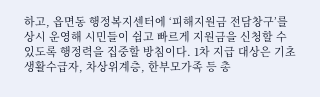하고, 읍면동 행정복지센터에 ‘피해지원금 전담창구’를 상시 운영해 시민들이 쉽고 빠르게 지원금을 신청할 수 있도록 행정력을 집중할 방침이다. 1차 지급 대상은 기초생활수급자, 차상위계층, 한부모가족 등 총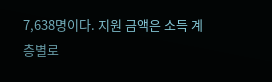7,638명이다. 지원 금액은 소득 계층별로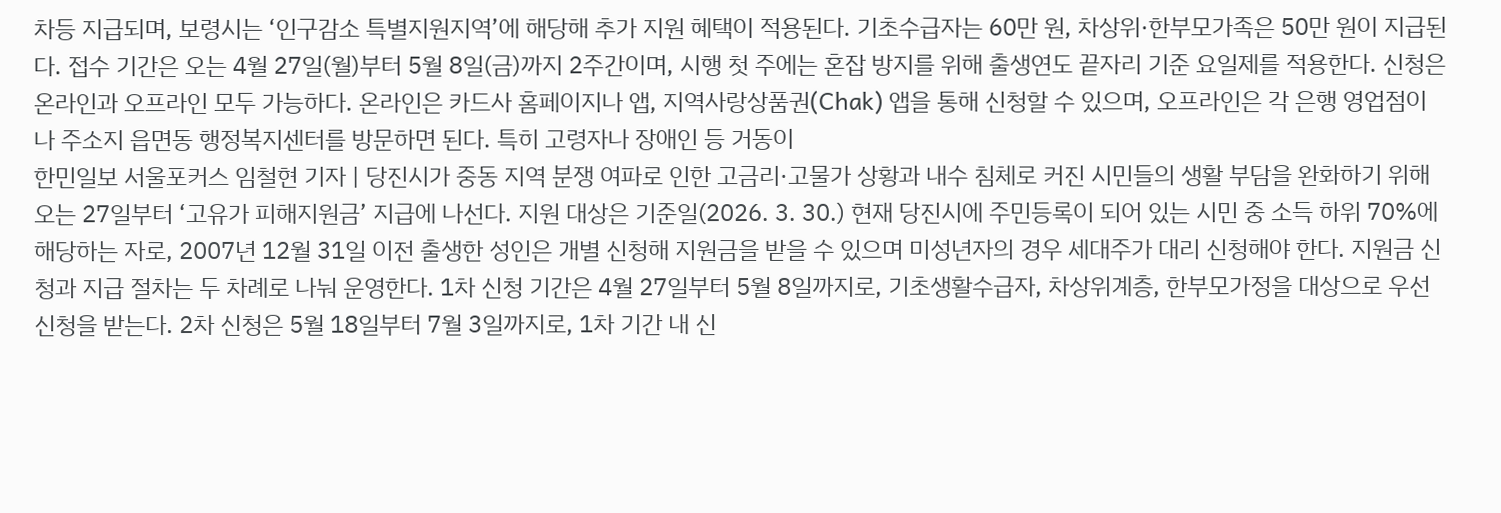차등 지급되며, 보령시는 ‘인구감소 특별지원지역’에 해당해 추가 지원 혜택이 적용된다. 기초수급자는 60만 원, 차상위·한부모가족은 50만 원이 지급된다. 접수 기간은 오는 4월 27일(월)부터 5월 8일(금)까지 2주간이며, 시행 첫 주에는 혼잡 방지를 위해 출생연도 끝자리 기준 요일제를 적용한다. 신청은 온라인과 오프라인 모두 가능하다. 온라인은 카드사 홈페이지나 앱, 지역사랑상품권(Chak) 앱을 통해 신청할 수 있으며, 오프라인은 각 은행 영업점이나 주소지 읍면동 행정복지센터를 방문하면 된다. 특히 고령자나 장애인 등 거동이
한민일보 서울포커스 임철현 기자 | 당진시가 중동 지역 분쟁 여파로 인한 고금리·고물가 상황과 내수 침체로 커진 시민들의 생활 부담을 완화하기 위해 오는 27일부터 ‘고유가 피해지원금’ 지급에 나선다. 지원 대상은 기준일(2026. 3. 30.) 현재 당진시에 주민등록이 되어 있는 시민 중 소득 하위 70%에 해당하는 자로, 2007년 12월 31일 이전 출생한 성인은 개별 신청해 지원금을 받을 수 있으며 미성년자의 경우 세대주가 대리 신청해야 한다. 지원금 신청과 지급 절차는 두 차례로 나눠 운영한다. 1차 신청 기간은 4월 27일부터 5월 8일까지로, 기초생활수급자, 차상위계층, 한부모가정을 대상으로 우선 신청을 받는다. 2차 신청은 5월 18일부터 7월 3일까지로, 1차 기간 내 신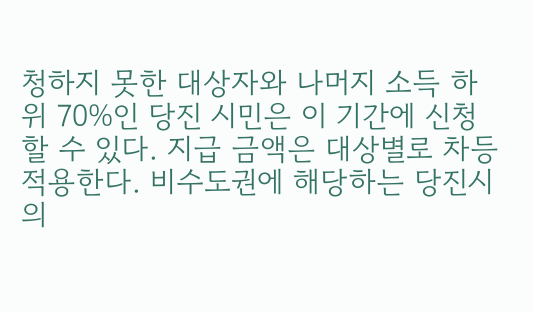청하지 못한 대상자와 나머지 소득 하위 70%인 당진 시민은 이 기간에 신청할 수 있다. 지급 금액은 대상별로 차등 적용한다. 비수도권에 해당하는 당진시의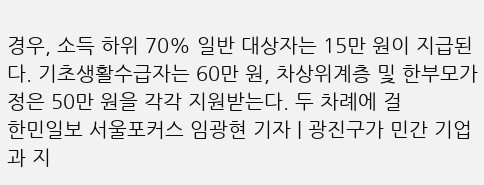경우, 소득 하위 70% 일반 대상자는 15만 원이 지급된다. 기초생활수급자는 60만 원, 차상위계층 및 한부모가정은 50만 원을 각각 지원받는다. 두 차례에 걸
한민일보 서울포커스 임광현 기자 | 광진구가 민간 기업과 지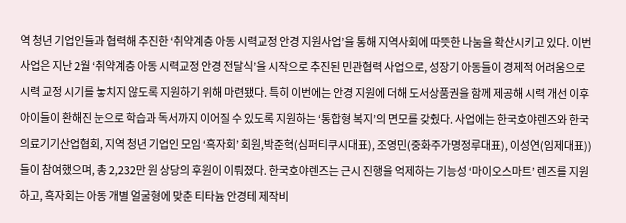역 청년 기업인들과 협력해 추진한 ‘취약계층 아동 시력교정 안경 지원사업’을 통해 지역사회에 따뜻한 나눔을 확산시키고 있다. 이번 사업은 지난 2월 ‘취약계층 아동 시력교정 안경 전달식’을 시작으로 추진된 민관협력 사업으로, 성장기 아동들이 경제적 어려움으로 시력 교정 시기를 놓치지 않도록 지원하기 위해 마련됐다. 특히 이번에는 안경 지원에 더해 도서상품권을 함께 제공해 시력 개선 이후 아이들이 환해진 눈으로 학습과 독서까지 이어질 수 있도록 지원하는 ‘통합형 복지’의 면모를 갖췄다. 사업에는 한국호야렌즈와 한국의료기기산업협회, 지역 청년 기업인 모임 ‘흑자회’ 회원,박준혁(심퍼티쿠시대표), 조영민(중화주가명정루대표), 이성연(임제대표))들이 참여했으며, 총 2,232만 원 상당의 후원이 이뤄졌다. 한국호야렌즈는 근시 진행을 억제하는 기능성 ‘마이오스마트’ 렌즈를 지원하고, 흑자회는 아동 개별 얼굴형에 맞춘 티타늄 안경테 제작비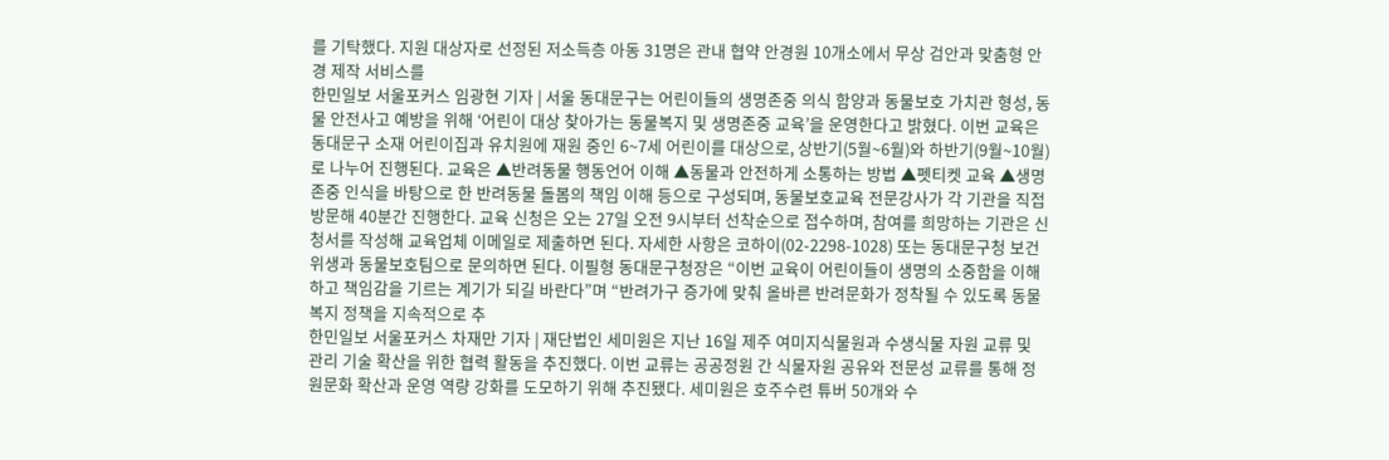를 기탁했다. 지원 대상자로 선정된 저소득층 아동 31명은 관내 협약 안경원 10개소에서 무상 검안과 맞춤형 안경 제작 서비스를
한민일보 서울포커스 임광현 기자 | 서울 동대문구는 어린이들의 생명존중 의식 함양과 동물보호 가치관 형성, 동물 안전사고 예방을 위해 ‘어린이 대상 찾아가는 동물복지 및 생명존중 교육’을 운영한다고 밝혔다. 이번 교육은 동대문구 소재 어린이집과 유치원에 재원 중인 6~7세 어린이를 대상으로, 상반기(5월~6월)와 하반기(9월~10월)로 나누어 진행된다. 교육은 ▲반려동물 행동언어 이해 ▲동물과 안전하게 소통하는 방법 ▲펫티켓 교육 ▲생명존중 인식을 바탕으로 한 반려동물 돌봄의 책임 이해 등으로 구성되며, 동물보호교육 전문강사가 각 기관을 직접 방문해 40분간 진행한다. 교육 신청은 오는 27일 오전 9시부터 선착순으로 접수하며, 참여를 희망하는 기관은 신청서를 작성해 교육업체 이메일로 제출하면 된다. 자세한 사항은 코하이(02-2298-1028) 또는 동대문구청 보건위생과 동물보호팀으로 문의하면 된다. 이필형 동대문구청장은 “이번 교육이 어린이들이 생명의 소중함을 이해하고 책임감을 기르는 계기가 되길 바란다”며 “반려가구 증가에 맞춰 올바른 반려문화가 정착될 수 있도록 동물복지 정책을 지속적으로 추
한민일보 서울포커스 차재만 기자 | 재단법인 세미원은 지난 16일 제주 여미지식물원과 수생식물 자원 교류 및 관리 기술 확산을 위한 협력 활동을 추진했다. 이번 교류는 공공정원 간 식물자원 공유와 전문성 교류를 통해 정원문화 확산과 운영 역량 강화를 도모하기 위해 추진됐다. 세미원은 호주수련 튜버 50개와 수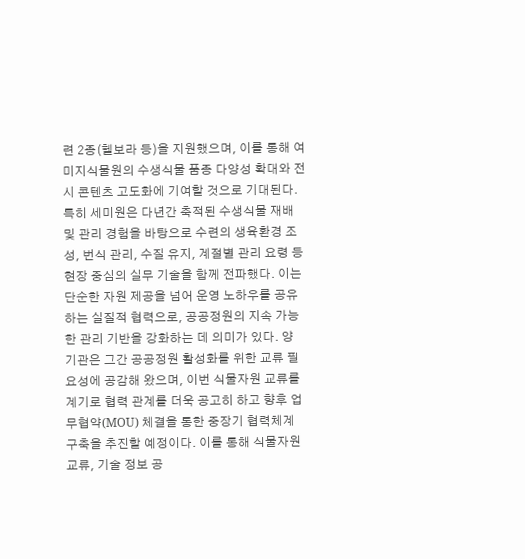련 2종(헬보라 등)을 지원했으며, 이를 통해 여미지식물원의 수생식물 품종 다양성 확대와 전시 콘텐츠 고도화에 기여할 것으로 기대된다. 특히 세미원은 다년간 축적된 수생식물 재배 및 관리 경험을 바탕으로 수련의 생육환경 조성, 번식 관리, 수질 유지, 계절별 관리 요령 등 현장 중심의 실무 기술을 함께 전파했다. 이는 단순한 자원 제공을 넘어 운영 노하우를 공유하는 실질적 협력으로, 공공정원의 지속 가능한 관리 기반을 강화하는 데 의미가 있다. 양 기관은 그간 공공정원 활성화를 위한 교류 필요성에 공감해 왔으며, 이번 식물자원 교류를 계기로 협력 관계를 더욱 공고히 하고 향후 업무협약(MOU) 체결을 통한 중장기 협력체계 구축을 추진할 예정이다. 이를 통해 식물자원 교류, 기술 정보 공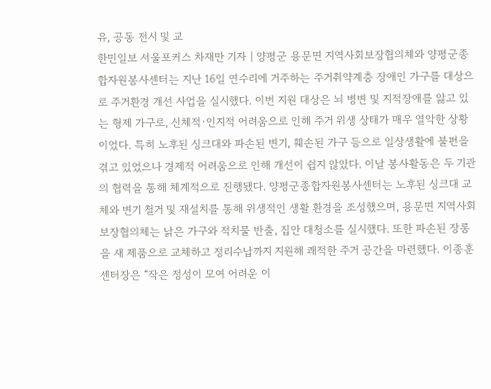유, 공동 전시 및 교
한민일보 서울포커스 차재만 기자 | 양평군 용문면 지역사회보장협의체와 양평군종합자원봉사센터는 지난 16일 연수리에 거주하는 주거취약계층 장애인 가구를 대상으로 주거환경 개선 사업을 실시했다. 이번 지원 대상은 뇌 병변 및 지적장애를 앓고 있는 형제 가구로, 신체적·인지적 어려움으로 인해 주거 위생 상태가 매우 열악한 상황이었다. 특히 노후된 싱크대와 파손된 변기, 훼손된 가구 등으로 일상생활에 불편을 겪고 있었으나 경제적 어려움으로 인해 개선이 쉽지 않았다. 이날 봉사활동은 두 기관의 협력을 통해 체계적으로 진행됐다. 양평군종합자원봉사센터는 노후된 싱크대 교체와 변기 철거 및 재설치를 통해 위생적인 생활 환경을 조성했으며, 용문면 지역사회보장협의체는 낡은 가구와 적치물 반출, 집안 대청소를 실시했다. 또한 파손된 장롱을 새 제품으로 교체하고 정리수납까지 지원해 쾌적한 주거 공간을 마련했다. 이종훈 센터장은 “작은 정성이 모여 어려운 이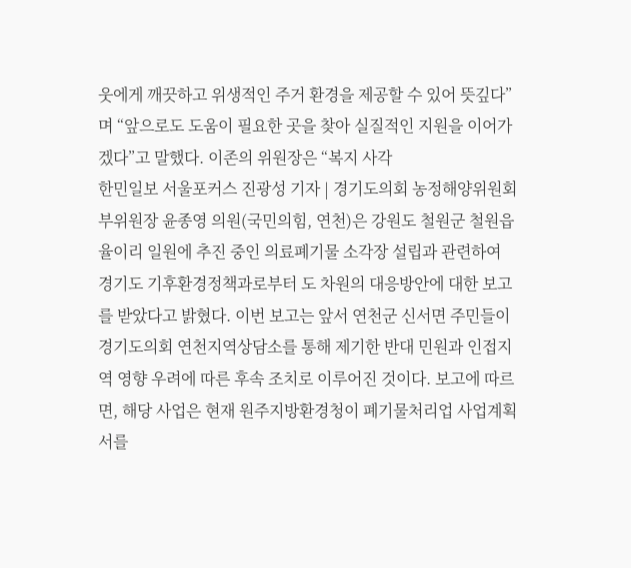웃에게 깨끗하고 위생적인 주거 환경을 제공할 수 있어 뜻깊다”며 “앞으로도 도움이 필요한 곳을 찾아 실질적인 지원을 이어가겠다”고 말했다. 이존의 위원장은 “복지 사각
한민일보 서울포커스 진광성 기자 | 경기도의회 농정해양위원회 부위원장 윤종영 의원(국민의힘, 연천)은 강원도 철원군 철원읍 율이리 일원에 추진 중인 의료폐기물 소각장 설립과 관련하여 경기도 기후환경정책과로부터 도 차원의 대응방안에 대한 보고를 받았다고 밝혔다. 이번 보고는 앞서 연천군 신서면 주민들이 경기도의회 연천지역상담소를 통해 제기한 반대 민원과 인접지역 영향 우려에 따른 후속 조치로 이루어진 것이다. 보고에 따르면, 해당 사업은 현재 원주지방환경청이 폐기물처리업 사업계획서를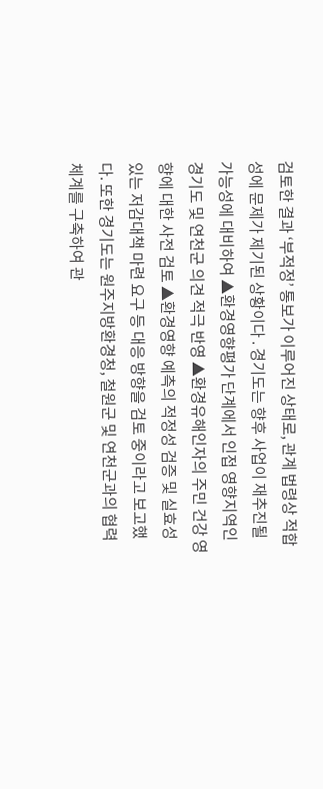검토한 결과 ‘부적정’ 통보가 이루어진 상태로, 관계 법령상 적합성에 문제가 제기된 상황이다 . 경기도는 향후 사업이 재추진될 가능성에 대비하여 ▲환경영향평가 단계에서 인접 영향지역인 경기도 및 연천군 의견 적극 반영 ▲환경유해인자의 주민 건강 영향에 대한 사전 검토 ▲환경영향 예측의 적정성 검증 및 실효성 있는 저감대책 마련 요구 등 대응 방향을 검토 중이라고 보고했다. 또한 경기도는 원주지방환경청, 철원군 및 연천군과의 협력체계를 구축하여 관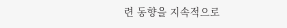련 동향을 지속적으로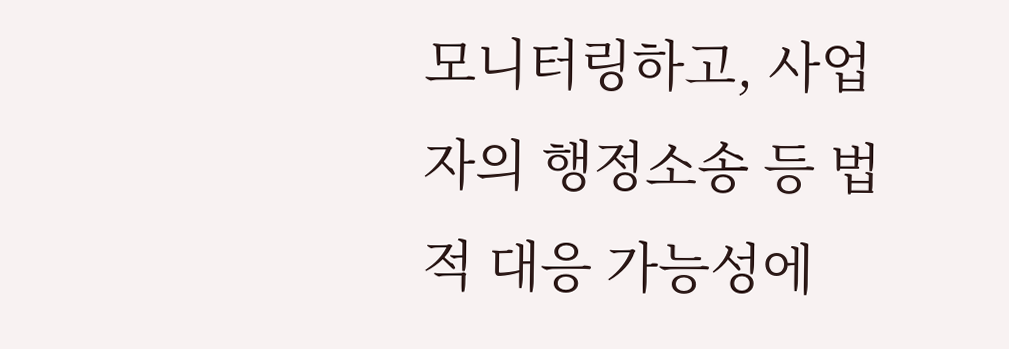모니터링하고, 사업자의 행정소송 등 법적 대응 가능성에